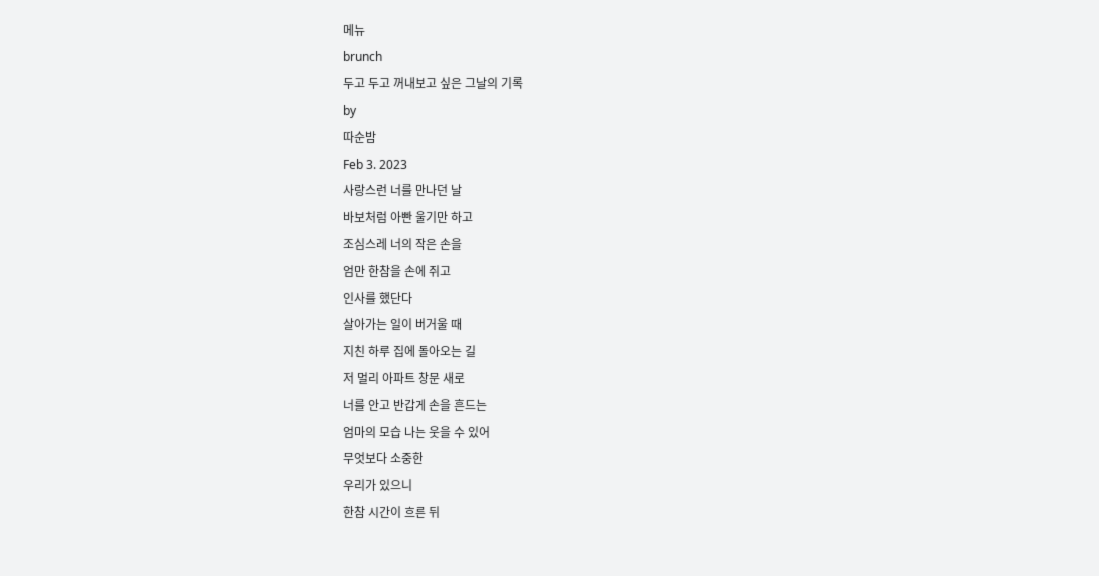메뉴
brunch
두고 두고 꺼내보고 싶은 그날의 기록
by
따순밤
Feb 3. 2023
사랑스런 너를 만나던 날
바보처럼 아빤 울기만 하고
조심스레 너의 작은 손을
엄만 한참을 손에 쥐고
인사를 했단다
살아가는 일이 버거울 때
지친 하루 집에 돌아오는 길
저 멀리 아파트 창문 새로
너를 안고 반갑게 손을 흔드는
엄마의 모습 나는 웃을 수 있어
무엇보다 소중한
우리가 있으니
한참 시간이 흐른 뒤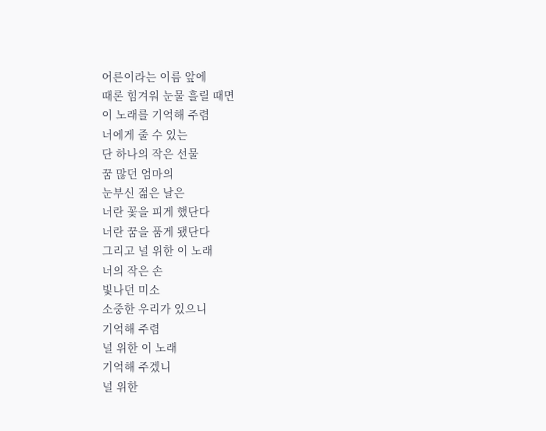어른이라는 이름 앞에
때론 힘겨워 눈물 흘릴 때면
이 노래를 기억해 주렴
너에게 줄 수 있는
단 하나의 작은 선물
꿈 많던 엄마의
눈부신 젊은 날은
너란 꽃을 피게 했단다
너란 꿈을 품게 됐단다
그리고 널 위한 이 노래
너의 작은 손
빛나던 미소
소중한 우리가 있으니
기억해 주렴
널 위한 이 노래
기억해 주겠니
널 위한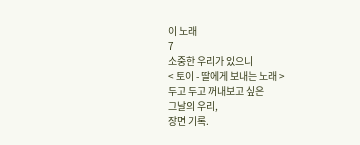이 노래
7
소중한 우리가 있으니
< 토이 - 딸에게 보내는 노래 >
두고 두고 꺼내보고 싶은
그날의 우리,
장면 기록.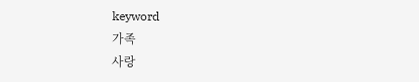keyword
가족
사랑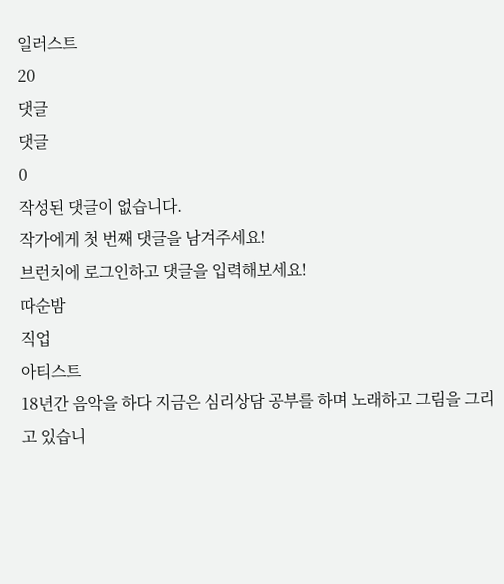일러스트
20
댓글
댓글
0
작성된 댓글이 없습니다.
작가에게 첫 번째 댓글을 남겨주세요!
브런치에 로그인하고 댓글을 입력해보세요!
따순밤
직업
아티스트
18년간 음악을 하다 지금은 심리상담 공부를 하며 노래하고 그림을 그리고 있습니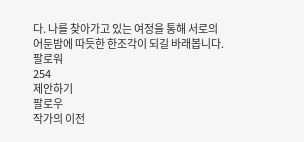다. 나를 찾아가고 있는 여정을 통해 서로의 어둔밤에 따듯한 한조각이 되길 바래봅니다.
팔로워
254
제안하기
팔로우
작가의 이전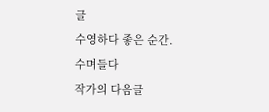글
수영하다 좋은 순간.
수며들다
작가의 다음글